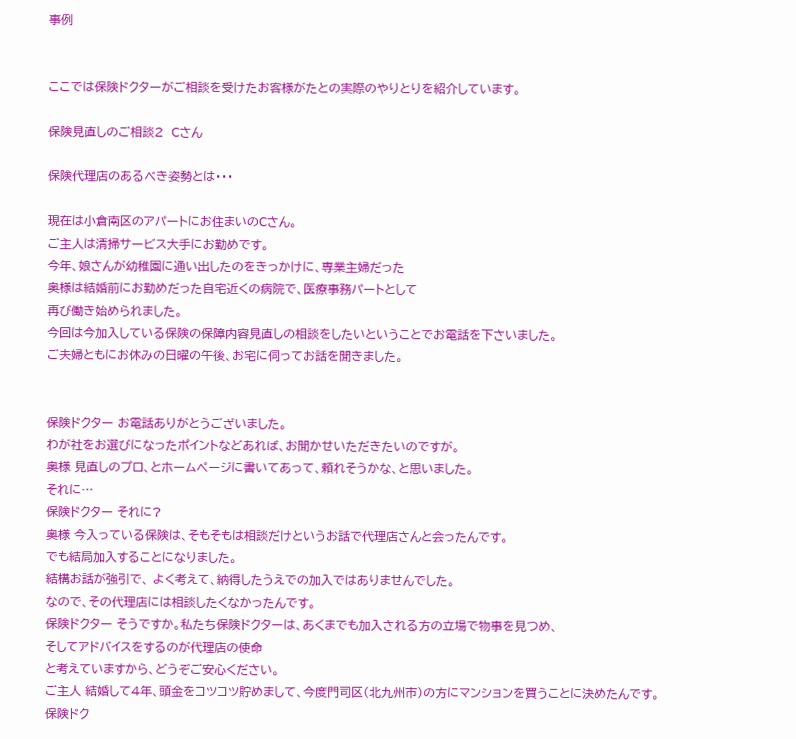事例


ここでは保険ドクターがご相談を受けたお客様がたとの実際のやりとりを紹介しています。

保険見直しのご相談2  Cさん

保険代理店のあるべき姿勢とは・・・

現在は小倉南区のアパートにお住まいのCさん。
ご主人は清掃サービス大手にお勤めです。
今年、娘さんが幼稚園に通い出したのをきっかけに、専業主婦だった
奥様は結婚前にお勤めだった自宅近くの病院で、医療事務パートとして
再び働き始められました。
今回は今加入している保険の保障内容見直しの相談をしたいということでお電話を下さいました。
ご夫婦ともにお休みの日曜の午後、お宅に伺ってお話を聞きました。


保険ドクター お電話ありがとうございました。
わが社をお選びになったポイントなどあれば、お聞かせいただきたいのですが。
奥様 見直しのプロ、とホームページに書いてあって、頼れそうかな、と思いました。
それに…
保険ドクター それに?
奥様 今入っている保険は、そもそもは相談だけというお話で代理店さんと会ったんです。
でも結局加入することになりました。
結構お話が強引で、 よく考えて、納得したうえでの加入ではありませんでした。
なので、その代理店には相談したくなかったんです。
保険ドクター そうですか。私たち保険ドクターは、あくまでも加入される方の立場で物事を見つめ、
そしてアドバイスをするのが代理店の使命
と考えていますから、どうぞご安心ください。
ご主人 結婚して4年、頭金をコツコツ貯めまして、今度門司区(北九州市)の方にマンションを買うことに決めたんです。
保険ドク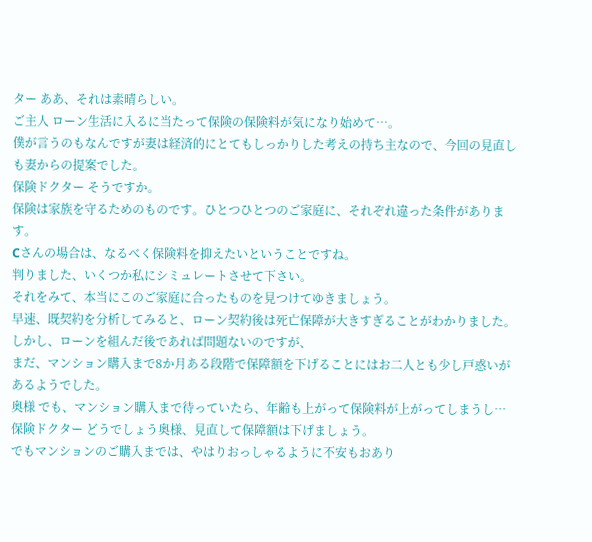ター ああ、それは素晴らしい。
ご主人 ローン生活に入るに当たって保険の保険料が気になり始めて…。
僕が言うのもなんですが妻は経済的にとてもしっかりした考えの持ち主なので、今回の見直しも妻からの提案でした。
保険ドクター そうですか。
保険は家族を守るためのものです。ひとつひとつのご家庭に、それぞれ違った条件があります。
Cさんの場合は、なるべく保険料を抑えたいということですね。
判りました、いくつか私にシミュレートさせて下さい。
それをみて、本当にこのご家庭に合ったものを見つけてゆきましょう。
早速、既契約を分析してみると、ローン契約後は死亡保障が大きすぎることがわかりました。
しかし、ローンを組んだ後であれば問題ないのですが、
まだ、マンション購入まで8か月ある段階で保障額を下げることにはお二人とも少し戸惑いがあるようでした。
奥様 でも、マンション購入まで待っていたら、年齢も上がって保険料が上がってしまうし…
保険ドクター どうでしょう奥様、見直して保障額は下げましょう。
でもマンションのご購入までは、やはりおっしゃるように不安もおあり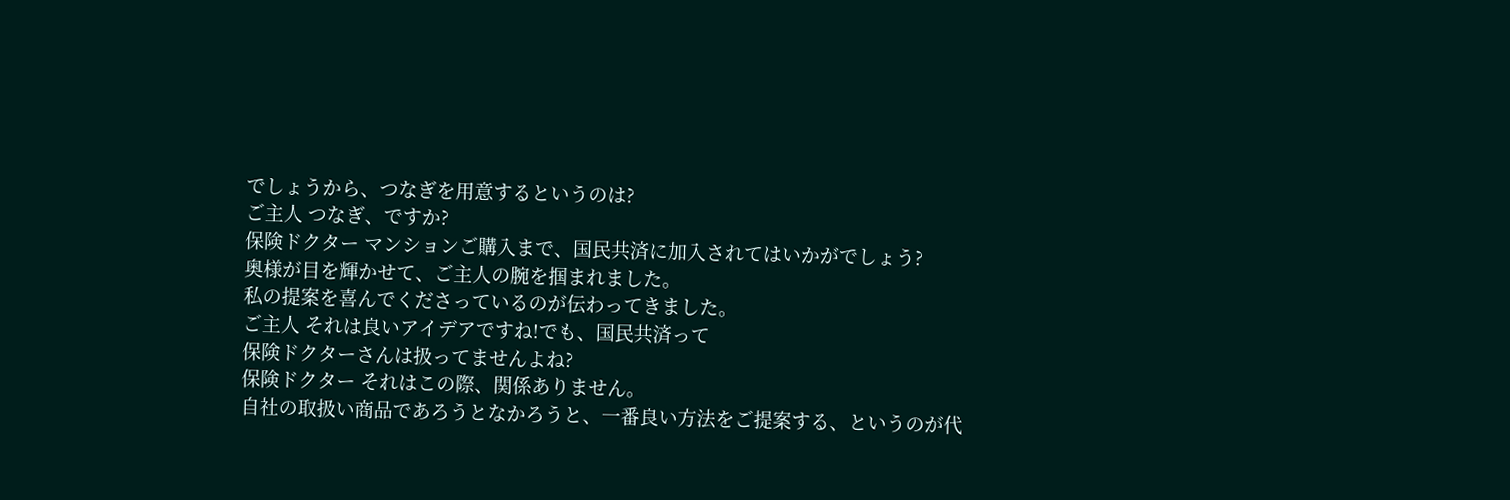でしょうから、つなぎを用意するというのは?
ご主人 つなぎ、ですか?
保険ドクター マンションご購入まで、国民共済に加入されてはいかがでしょう?
奥様が目を輝かせて、ご主人の腕を掴まれました。
私の提案を喜んでくださっているのが伝わってきました。
ご主人 それは良いアイデアですね!でも、国民共済って
保険ドクターさんは扱ってませんよね?
保険ドクター それはこの際、関係ありません。
自社の取扱い商品であろうとなかろうと、一番良い方法をご提案する、というのが代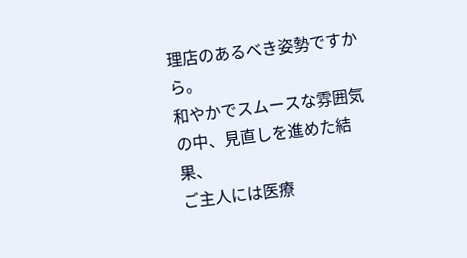理店のあるべき姿勢ですから。
和やかでスムースな雰囲気の中、見直しを進めた結果、
ご主人には医療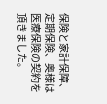保険と家計保障、定期保険、奥様は医療保険の契約を頂きました。